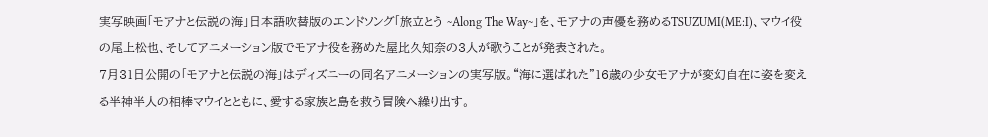実写映画「モアナと伝説の海」日本語吹替版のエンドソング「旅立とう ~Along The Way~」を、モアナの声優を務めるTSUZUMI(ME:I)、マウイ役の尾上松也、そしてアニメーション版でモアナ役を務めた屋比久知奈の3人が歌うことが発表された。
7月31日公開の「モアナと伝説の海」はディズニーの同名アニメーションの実写版。“海に選ばれた”16歳の少女モアナが変幻自在に姿を変える半神半人の相棒マウイとともに、愛する家族と島を救う冒険へ繰り出す。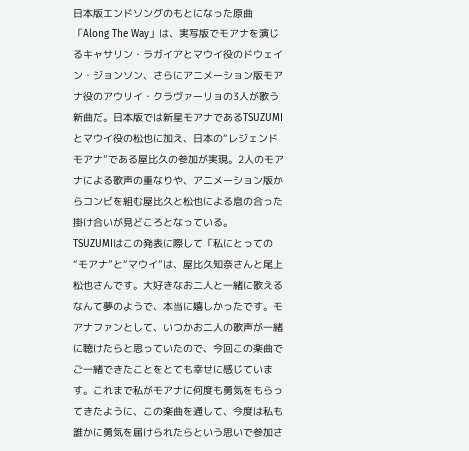日本版エンドソングのもとになった原曲「Along The Way」は、実写版でモアナを演じるキャサリン・ラガイアとマウイ役のドウェイン・ジョンソン、さらにアニメーション版モアナ役のアウリイ・クラヴァーリョの3人が歌う新曲だ。日本版では新星モアナであるTSUZUMIとマウイ役の松也に加え、日本の“レジェンドモアナ”である屋比久の参加が実現。2人のモアナによる歌声の重なりや、アニメーション版からコンビを組む屋比久と松也による息の合った掛け合いが見どころとなっている。
TSUZUMIはこの発表に際して「私にとっての“モアナ”と“マウイ”は、屋比久知奈さんと尾上松也さんです。大好きなお二人と一緒に歌えるなんて夢のようで、本当に嬉しかったです。モアナファンとして、いつかお二人の歌声が一緒に聴けたらと思っていたので、今回この楽曲でご一緒できたことをとても幸せに感じています。これまで私がモアナに何度も勇気をもらってきたように、この楽曲を通して、今度は私も誰かに勇気を届けられたらという思いで参加さ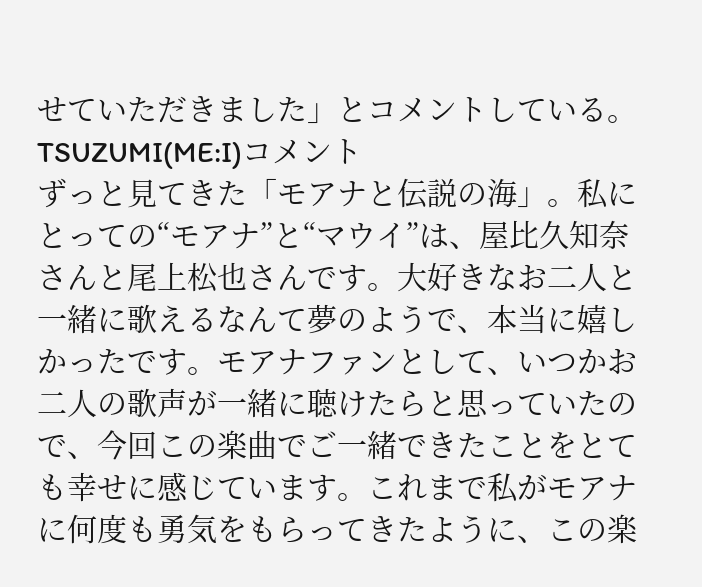せていただきました」とコメントしている。
TSUZUMI(ME:I)コメント
ずっと見てきた「モアナと伝説の海」。私にとっての“モアナ”と“マウイ”は、屋比久知奈さんと尾上松也さんです。大好きなお二人と一緒に歌えるなんて夢のようで、本当に嬉しかったです。モアナファンとして、いつかお二人の歌声が一緒に聴けたらと思っていたので、今回この楽曲でご一緒できたことをとても幸せに感じています。これまで私がモアナに何度も勇気をもらってきたように、この楽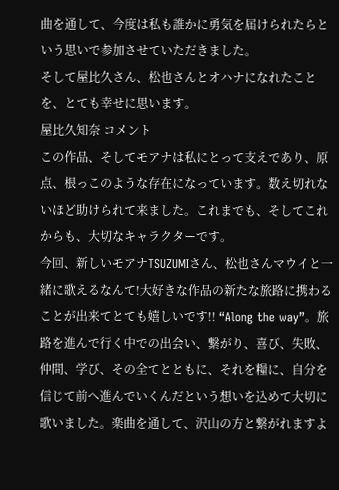曲を通して、今度は私も誰かに勇気を届けられたらという思いで参加させていただきました。
そして屋比久さん、松也さんとオハナになれたことを、とても幸せに思います。
屋比久知奈 コメント
この作品、そしてモアナは私にとって支えであり、原点、根っこのような存在になっています。数え切れないほど助けられて来ました。これまでも、そしてこれからも、大切なキャラクターです。
今回、新しいモアナTSUZUMIさん、松也さんマウイと一緒に歌えるなんて!大好きな作品の新たな旅路に携わることが出来てとても嬉しいです!! “Along the way”。旅路を進んで行く中での出会い、繋がり、喜び、失敗、仲間、学び、その全てとともに、それを糧に、自分を信じて前へ進んでいくんだという想いを込めて大切に歌いました。楽曲を通して、沢山の方と繋がれますよ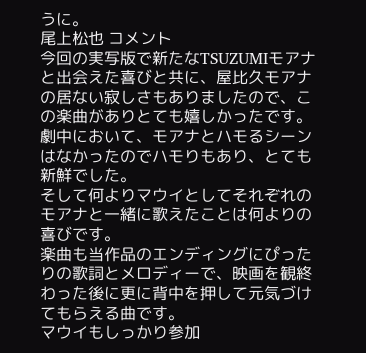うに。
尾上松也 コメント
今回の実写版で新たなTSUZUMIモアナと出会えた喜びと共に、屋比久モアナの居ない寂しさもありましたので、この楽曲がありとても嬉しかったです。劇中において、モアナとハモるシーンはなかったのでハモりもあり、とても新鮮でした。
そして何よりマウイとしてそれぞれのモアナと一緒に歌えたことは何よりの喜びです。
楽曲も当作品のエンディングにぴったりの歌詞とメロディーで、映画を観終わった後に更に背中を押して元気づけてもらえる曲です。
マウイもしっかり参加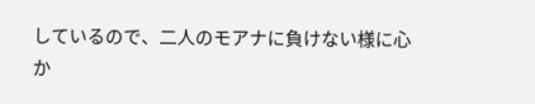しているので、二人のモアナに負けない様に心か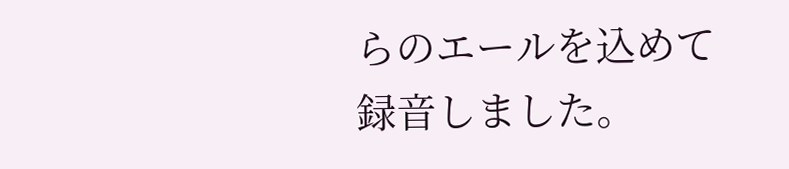らのエールを込めて録音しました。